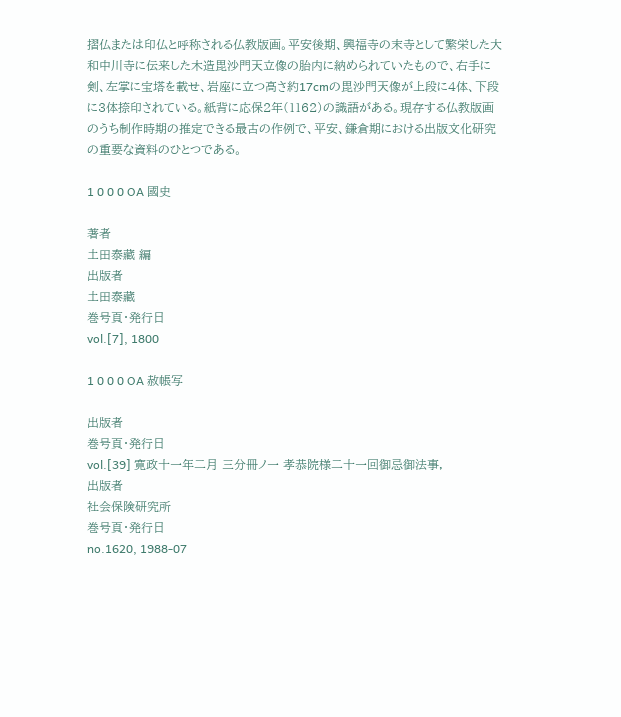摺仏または印仏と呼称される仏教版画。平安後期、興福寺の末寺として繁栄した大和中川寺に伝来した木造毘沙門天立像の胎内に納められていたもので、右手に剣、左掌に宝塔を載せ、岩座に立つ高さ約17cmの毘沙門天像が上段に4体、下段に3体捺印されている。紙背に応保2年(1162)の識語がある。現存する仏教版画のうち制作時期の推定できる最古の作例で、平安、鎌倉期における出版文化研究の重要な資料のひとつである。

1 0 0 0 OA 國史

著者
土田泰藏 編
出版者
土田泰藏
巻号頁・発行日
vol.[7], 1800

1 0 0 0 OA 赦帳写

出版者
巻号頁・発行日
vol.[39] 寛政十一年二月 三分冊ノ一 孝恭院様二十一回御忌御法事,
出版者
社会保険研究所
巻号頁・発行日
no.1620, 1988-07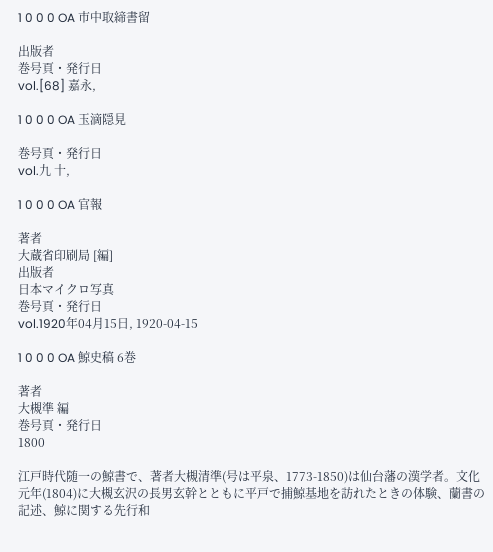1 0 0 0 OA 市中取締書留

出版者
巻号頁・発行日
vol.[68] 嘉永,

1 0 0 0 OA 玉滴隠見

巻号頁・発行日
vol.九 十,

1 0 0 0 OA 官報

著者
大蔵省印刷局 [編]
出版者
日本マイクロ写真
巻号頁・発行日
vol.1920年04月15日, 1920-04-15

1 0 0 0 OA 鯨史稿 6巻

著者
大槻準 編
巻号頁・発行日
1800

江戸時代随一の鯨書で、著者大槻清準(号は平泉、1773-1850)は仙台藩の漢学者。文化元年(1804)に大槻玄沢の長男玄幹とともに平戸で捕鯨基地を訪れたときの体験、蘭書の記述、鯨に関する先行和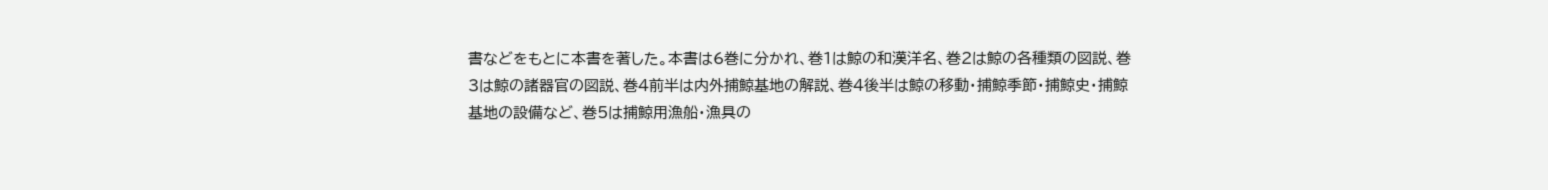書などをもとに本書を著した。本書は6巻に分かれ、巻1は鯨の和漢洋名、巻2は鯨の各種類の図説、巻3は鯨の諸器官の図説、巻4前半は内外捕鯨基地の解説、巻4後半は鯨の移動・捕鯨季節・捕鯨史・捕鯨基地の設備など、巻5は捕鯨用漁船・漁具の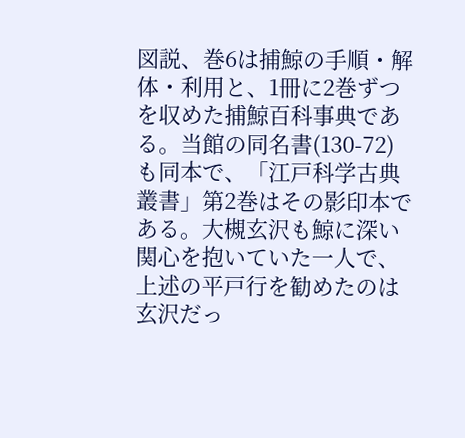図説、巻6は捕鯨の手順・解体・利用と、1冊に2巻ずつを収めた捕鯨百科事典である。当館の同名書(130-72)も同本で、「江戸科学古典叢書」第2巻はその影印本である。大槻玄沢も鯨に深い関心を抱いていた一人で、上述の平戸行を勧めたのは玄沢だっ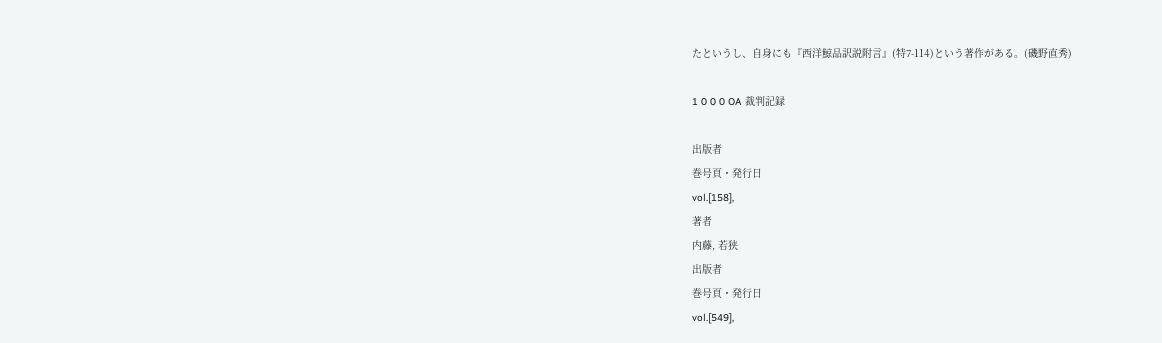たというし、自身にも『西洋鯨品訳説附言』(特7-114)という著作がある。(磯野直秀)

1 0 0 0 OA 裁判記録

出版者
巻号頁・発行日
vol.[158],
著者
内藤, 若狭
出版者
巻号頁・発行日
vol.[549],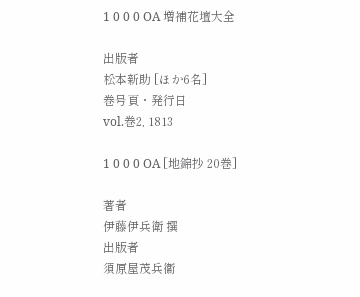1 0 0 0 OA 増補花壇大全

出版者
松本新助 [ほか6名]
巻号頁・発行日
vol.巻2, 1813

1 0 0 0 OA [地錦抄 20巻]

著者
伊藤伊兵衛 撰
出版者
須原屋茂兵衞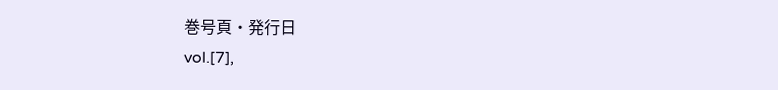巻号頁・発行日
vol.[7],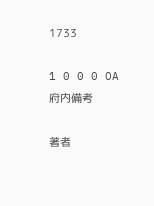1733

1 0 0 0 OA 府内備考

著者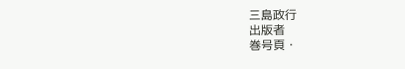三島政行
出版者
巻号頁・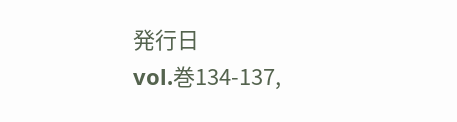発行日
vol.巻134-137,